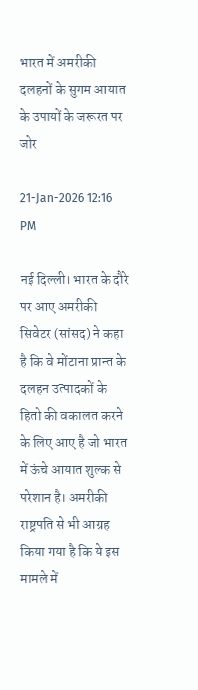भारत में अमरीकी दलहनों के सुगम आयात के उपायों के जरूरत पर जोर

21-Jan-2026 12:16 PM

नई दिल्ली। भारत के दौरे पर आए अमरीकी सिवेटर (सांसद) ने कहा है कि वे मोंटाना प्रान्त के दलहन उत्पादकों के हितो की वकालत करने के लिए आए है जो भारत में ऊंचे आयात शुल्क से परेशान है। अमरीकी राष्ट्रपति से भी आग्रह किया गया है कि ये इस मामले में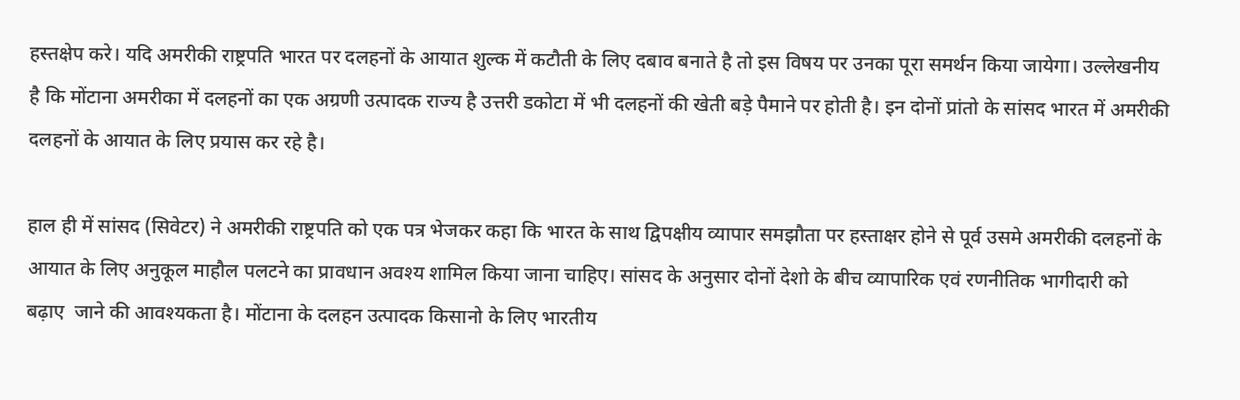हस्तक्षेप करे। यदि अमरीकी राष्ट्रपति भारत पर दलहनों के आयात शुल्क में कटौती के लिए दबाव बनाते है तो इस विषय पर उनका पूरा समर्थन किया जायेगा। उल्लेखनीय है कि मोंटाना अमरीका में दलहनों का एक अग्रणी उत्पादक राज्य है उत्तरी डकोटा में भी दलहनों की खेती बड़े पैमाने पर होती है। इन दोनों प्रांतो के सांसद भारत में अमरीकी दलहनों के आयात के लिए प्रयास कर रहे है।

हाल ही में सांसद (सिवेटर) ने अमरीकी राष्ट्रपति को एक पत्र भेजकर कहा कि भारत के साथ द्विपक्षीय व्यापार समझौता पर हस्ताक्षर होने से पूर्व उसमे अमरीकी दलहनों के आयात के लिए अनुकूल माहौल पलटने का प्रावधान अवश्य शामिल किया जाना चाहिए। सांसद के अनुसार दोनों देशो के बीच व्यापारिक एवं रणनीतिक भागीदारी को बढ़ाए  जाने की आवश्यकता है। मोंटाना के दलहन उत्पादक किसानो के लिए भारतीय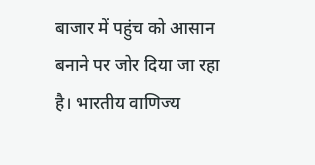बाजार में पहुंच को आसान बनाने पर जोर दिया जा रहा है। भारतीय वाणिज्य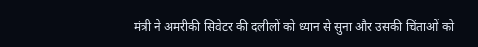मंत्री ने अमरीकी सिवेटर की दलीलों को ध्यान से सुना और उसकी चिंताओं को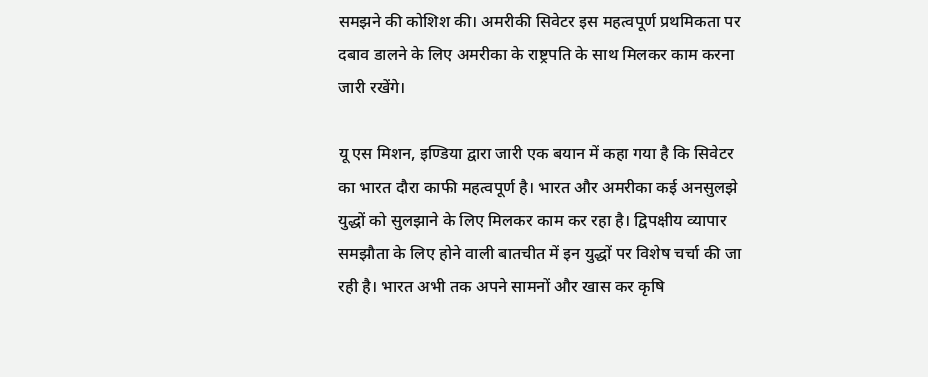समझने की कोशिश की। अमरीकी सिवेटर इस महत्वपूर्ण प्रथमिकता पर दबाव डालने के लिए अमरीका के राष्ट्रपति के साथ मिलकर काम करना जारी रखेंगे।

यू एस मिशन, इण्डिया द्वारा जारी एक बयान में कहा गया है कि सिवेटर का भारत दौरा काफी महत्वपूर्ण है। भारत और अमरीका कई अनसुलझे युद्धों को सुलझाने के लिए मिलकर काम कर रहा है। द्विपक्षीय व्यापार समझौता के लिए होने वाली बातचीत में इन युद्धों पर विशेष चर्चा की जा रही है। भारत अभी तक अपने सामनों और खास कर कृषि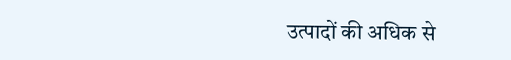उत्पादों की अधिक से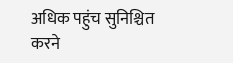अधिक पहुंच सुनिश्चित करने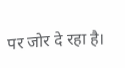पर जोर दे रहा है।